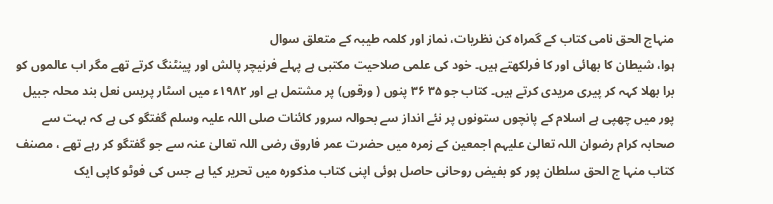منہاج الحق نامی کتاب کے گمراہ کن نظریات، نماز اور کلمہ طیبہ کے متعلق سوال
ہوا، شیطان کا بھائی اور کا فرلکھتے ہیں۔ خود کی علمی صلاحیت مکتبی ہے پہلے فرنیچر پالش اور پینٹنگ کرتے تھے مگر اب عالموں کو برا بھلا کہہ کر پیری مریدی کرتے ہیں۔ کتاب جو ۳۵ ۳۶ پنوں ( ورقوں) پر مشتمل ہے اور ۱۹۸۲ء میں اسٹار پریس نعل بند محلہ جبیل پور میں چھپی ہے اسلام کے پانچوں ستونوں پر نئے انداز سے بحوالہ سرور کائنات صلی اللہ علیہ وسلم گفتگو کی ہے کہ بہت سے صحابہ کرام رضوان اللہ تعالیٰ علیہم اجمعین کے زمرہ میں حضرت عمر فاروق رضی اللہ تعالیٰ عنہ سے جو گفتگو کر رہے تھے ، مصنف کتاب منہا ج الحق سلطان پور کو بفیض روحانی حاصل ہوئی اپنی کتاب مذکورہ میں تحریر کیا ہے جس کی فوٹو کاپی ایک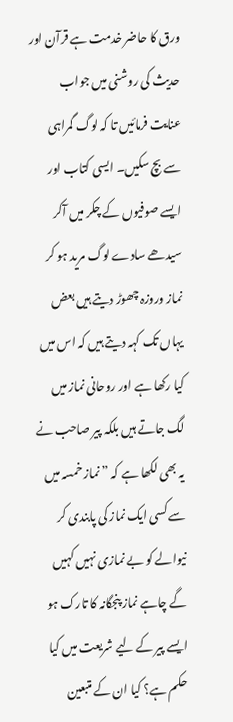ورق کا حاضر خدمت ہے قرآن اور حدیث کی روشنی میں جواب عنایت فرمائیں تا کہ لوگ گمراہی سے بچ سکیں۔ ایسی کتاب اور ایسے صوفیوں کے چکر میں آکر سیدھے سادے لوگ مرید ہو کر نماز وروزہ چھوڑ دیتے ہیں بعض یہاں تک کہہ دیتے ہیں کہ اس میں کیا رکھا ہے اور روحانی نماز میں لگ جاتے ہیں بلکہ پیر صاحب نے یہ بھی لکھا ہے کہ ”نماز خمسہ میں سے کسی ایک نماز کی پابندی کر نیوالے کو بے نمازی نہیں کہیں گے چاہے نماز پنجگانہ کا تارک ہو ایسے پیر کے لیے شریعت میں کیا حکم ہے؟ کیا ان کے متبعین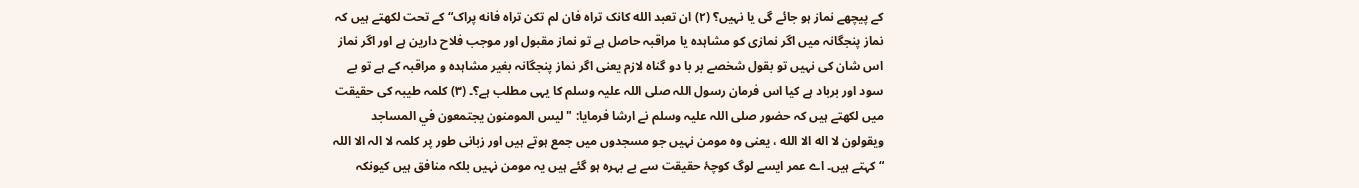کے پیچھے نماز ہو جائے گی یا نہیں؟ (۲) ان تعبد الله کانک تراه فان لم تکن تراه فانه پراک“ کے تحت لکھتے ہیں کہ نماز پنجگانہ میں اگر نمازی کو مشاہدہ یا مراقبہ حاصل ہے تو نماز مقبول اور موجب فلاح دارین ہے اور اگر نماز اس شان کی نہیں تو بقول شخصے بر با دو گناه لازم یعنی اگر نماز پنجگانہ بغیر مشاہدہ و مراقبہ کے ہے تو بے سود اور برباد ہے کیا اس فرمان رسول اللہ صلی اللہ علیہ وسلم کا یہی مطلب ہے؟۔ (۳) کلمہ طیبہ کی حقیقت میں لکھتے ہیں کہ حضور صلی اللہ علیہ وسلم نے ارشا فرمایا: "ليس المومنون يجتمعون في المساجد ويقولون لا اله الا الله ، یعنی وہ مومن نہیں جو مسجدوں میں جمع ہوتے ہیں اور زبانی طور پر کلمہ لا الہ الا اللہ “ کہتے ہیں۔ اے عمر ایسے لوگ کوچۂ حقیقت سے بے بہرہ ہو گئے ہیں یہ مومن نہیں بلکہ منافق ہیں کیونکہ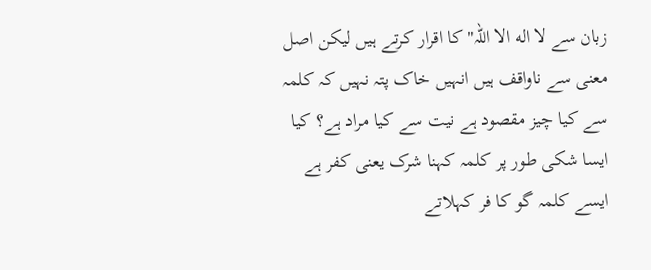زبان سے لا اله الا اللہ" کا اقرار کرتے ہیں لیکن اصل معنی سے ناواقف ہیں انہیں خاک پتہ نہیں کہ کلمہ سے کیا چیز مقصود ہے نیت سے کیا مراد ہے؟ کیا ایسا شکی طور پر کلمہ کہنا شرک یعنی کفر ہے ایسے کلمہ گو کا فر کہلاتے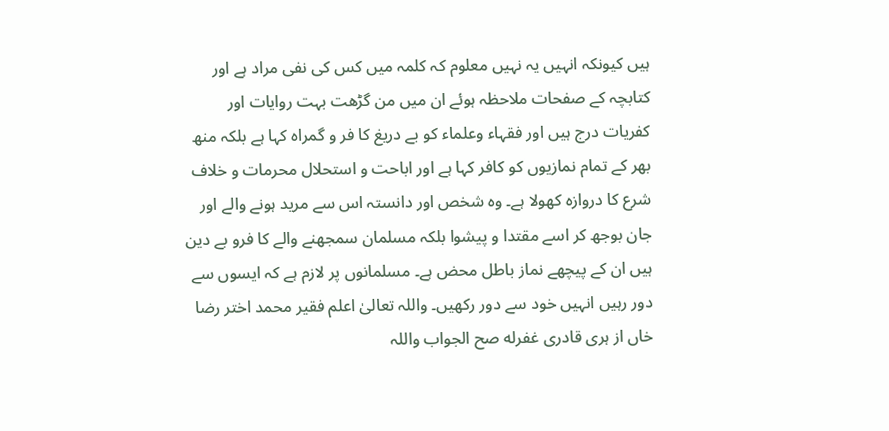ہیں کیونکہ انہیں یہ نہیں معلوم کہ کلمہ میں کس کی نفی مراد ہے اور
کتابچہ کے صفحات ملاحظہ ہوئے ان میں من گڑھت بہت روایات اور کفریات درج ہیں اور فقہاء وعلماء کو بے دریغ کا فر و گمراہ کہا ہے بلکہ منھ بھر کے تمام نمازیوں کو کافر کہا ہے اور اباحت و استحلال محرمات و خلاف شرع کا دروازہ کھولا ہے۔ وہ شخص اور دانستہ اس سے مرید ہونے والے اور جان بوجھ کر اسے مقتدا و پیشوا بلکہ مسلمان سمجھنے والے کا فرو بے دین ہیں ان کے پیچھے نماز باطل محض ہے۔ مسلمانوں پر لازم ہے کہ ایسوں سے دور رہیں انہیں خود سے دور رکھیں۔ واللہ تعالیٰ اعلم فقیر محمد اختر رضا خاں از ہری قادری غفرله صح الجواب واللہ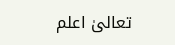تعالیٰ اعلم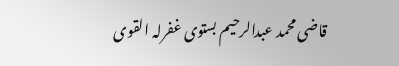قاضی محمد عبدالرحیم بستوی غفرلہ القوی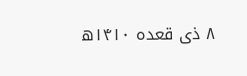۸ ذی قعده ۱۴۱۰ھ